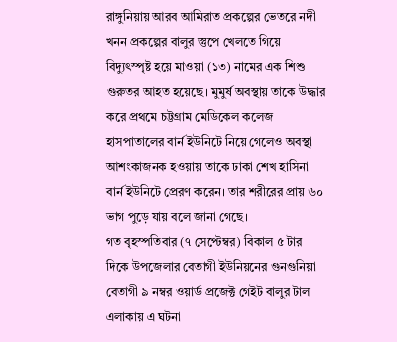রাঙ্গুনিয়ায় আরব আমিরাত প্রকল্পের ভেতরে নদী খনন প্রকল্পের বালুর স্তুপে খেলতে গিয়ে বিদ্যুৎস্পৃষ্ট হয়ে মাওয়া (১৩) নামের এক শিশু গুরুতর আহত হয়েছে। মুমুর্ষ অবস্থায় তাকে উদ্ধার করে প্রথমে চট্টগ্রাম মেডিকেল কলেজ হাসপাতালের বার্ন ইউনিটে নিয়ে গেলেও অবস্থা আশংকাজনক হওয়ায় তাকে ঢাকা শেখ হাসিনা বার্ন ইউনিটে প্রেরণ করেন। তার শরীরের প্রায় ৬০ ভাগ পুড়ে যায় বলে জানা গেছে।
গত বৃহস্পতিবার (৭ সেপ্টেম্বর) বিকাল ৫ টার দিকে উপজেলার বেতাগী ইউনিয়নের গুনগুনিয়া বেতাগী ৯ নম্বর ওয়ার্ড প্রজেক্ট গেইট বালুর টাল এলাকায় এ ঘটনা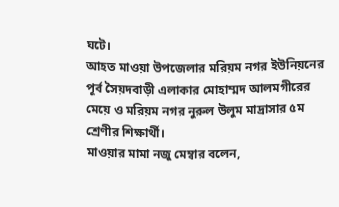ঘটে।
আহত মাওয়া উপজেলার মরিয়ম নগর ইউনিয়নের পূর্ব সৈয়দবাড়ী এলাকার মোহাম্মদ আলমগীরের মেয়ে ও মরিয়ম নগর নুরুল উলুম মাদ্রাসার ৫ম শ্রেণীর শিক্ষার্থী।
মাওয়ার মামা নজু মেম্বার বলেন,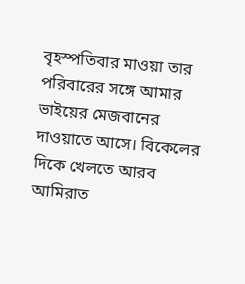বৃহস্পতিবার মাওয়া তার পরিবারের সঙ্গে আমার ভাইয়ের মেজবানের দাওয়াতে আসে। বিকেলের দিকে খেলতে আরব আমিরাত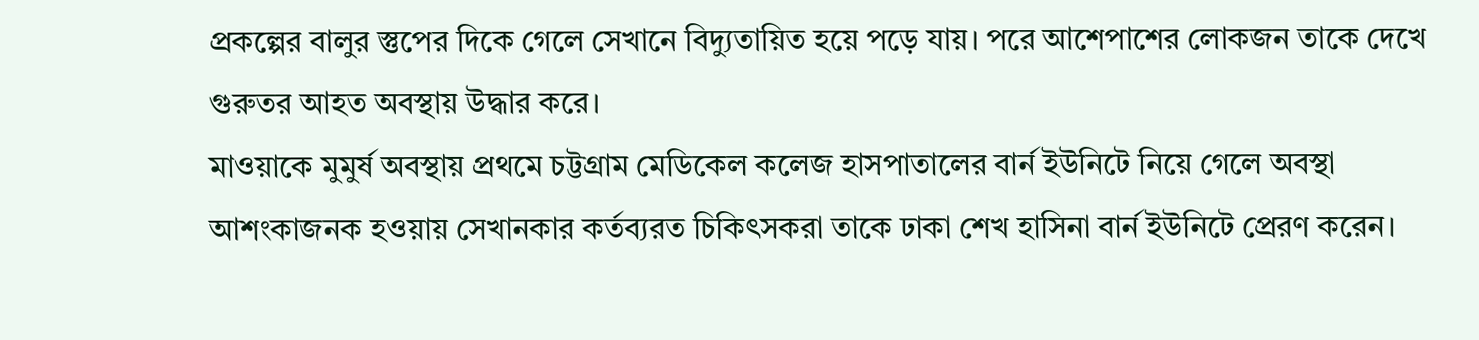প্রকল্পের বালুর স্তুপের দিকে গেলে সেখানে বিদ্যুতায়িত হয়ে পড়ে যায়। পরে আশেপাশের লোকজন তাকে দেখে গুরুতর আহত অবস্থায় উদ্ধার করে।
মাওয়াকে মুমুর্ষ অবস্থায় প্রথমে চট্টগ্রাম মেডিকেল কলেজ হাসপাতালের বার্ন ইউনিটে নিয়ে গেলে অবস্থা আশংকাজনক হওয়ায় সেখানকার কর্তব্যরত চিকিৎসকরা তাকে ঢাকা শেখ হাসিনা বার্ন ইউনিটে প্রেরণ করেন।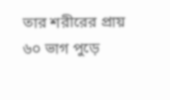তার শরীরের প্রায় ৬০ ভাগ পুড়ে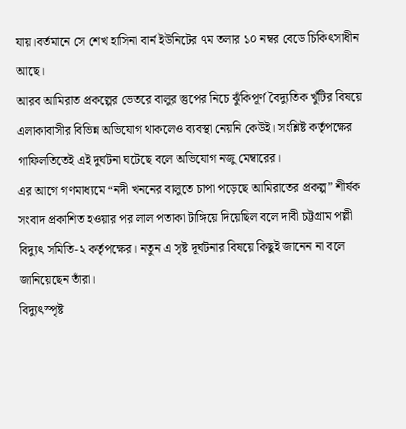যায়।বর্তমানে সে শেখ হাসিনা বার্ন ইউনিটের ৭ম তলার ১০ নম্বর বেডে চিকিৎসাধীন আছে।
আরব আমিরাত প্রকল্পের ভেতরে বালুর স্তুপের নিচে ঝুঁকিপূর্ণ বৈদ্যুতিক খুঁটির বিষয়ে এলাকাবাসীর বিভিন্ন অভিযোগ থাকলেও ব্যবস্থা নেয়নি কেউই। সংশ্লিষ্ট কর্তৃপক্ষের গাফিলতিতেই এই দুর্ঘটনা ঘটেছে বলে অভিযোগ নজু মেম্বারের।
এর আগে গণমাধ্যমে “নদী খননের বালুতে চাপা পড়েছে আমিরাতের প্রকল্প” শীর্ষক সংবাদ প্রকাশিত হওয়ার পর লাল পতাকা টাঙ্গিয়ে দিয়েছিল বলে দাবী চট্টগ্রাম পল্লী বিদ্যুৎ সমিতি-২ কর্তৃপক্ষের। নতুন এ সৃষ্ট দূর্ঘটনার বিষয়ে কিছুই জানেন না বলে জানিয়েছেন তাঁরা।
বিদ্যুৎস্পৃষ্ট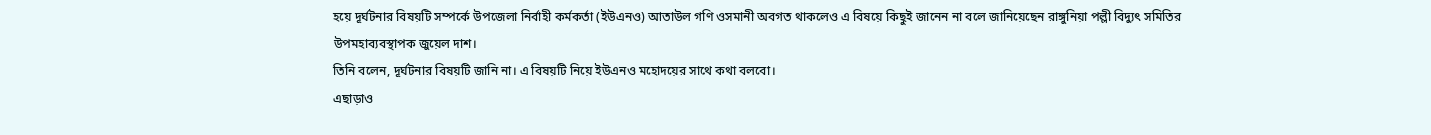হয়ে দূর্ঘটনার বিষয়টি সম্পর্কে উপজেলা নির্বাহী কর্মকর্তা (ইউএনও) আতাউল গণি ওসমানী অবগত থাকলেও এ বিষয়ে কিছুই জানেন না বলে জানিয়েছেন রাঙ্গুনিয়া পল্লী বিদ্যুৎ সমিতির উপমহাব্যবস্থাপক জুয়েল দাশ।
তিনি বলেন, দূর্ঘটনার বিষয়টি জানি না। এ বিষয়টি নিয়ে ইউএনও মহোদয়ের সাথে কথা বলবো।
এছাড়াও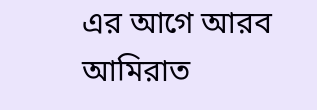এর আগে আরব আমিরাত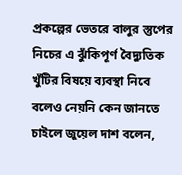প্রকল্পের ভেতরে বালুর স্তুপের নিচের এ ঝুঁকিপূর্ণ বৈদ্যুতিক খুঁটির বিষয়ে ব্যবস্থা নিবে বলেও নেয়নি কেন জানতে চাইলে জুয়েল দাশ বলেন,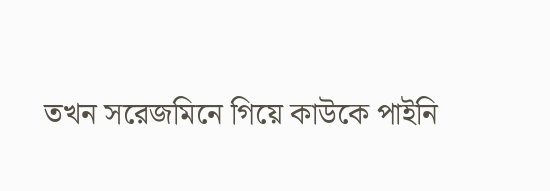তখন সরেজমিনে গিয়ে কাউকে পাইনি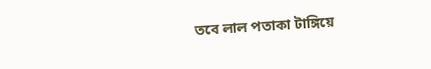তবে লাল পতাকা টাঙ্গিয়ে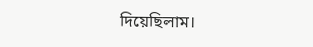দিয়েছিলাম।